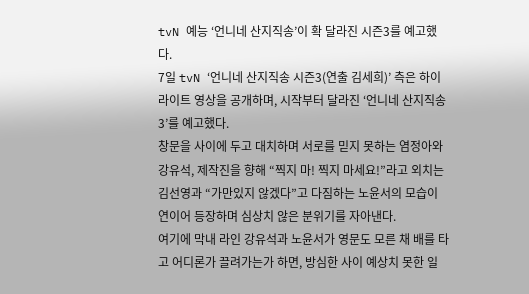tvN 예능 ‘언니네 산지직송’이 확 달라진 시즌3를 예고했다.
7일 tvN ‘언니네 산지직송 시즌3(연출 김세희)’ 측은 하이라이트 영상을 공개하며, 시작부터 달라진 ‘언니네 산지직송3’를 예고했다.
창문을 사이에 두고 대치하며 서로를 믿지 못하는 염정아와 강유석, 제작진을 향해 “찍지 마! 찍지 마세요!”라고 외치는 김선영과 “가만있지 않겠다”고 다짐하는 노윤서의 모습이 연이어 등장하며 심상치 않은 분위기를 자아낸다.
여기에 막내 라인 강유석과 노윤서가 영문도 모른 채 배를 타고 어디론가 끌려가는가 하면, 방심한 사이 예상치 못한 일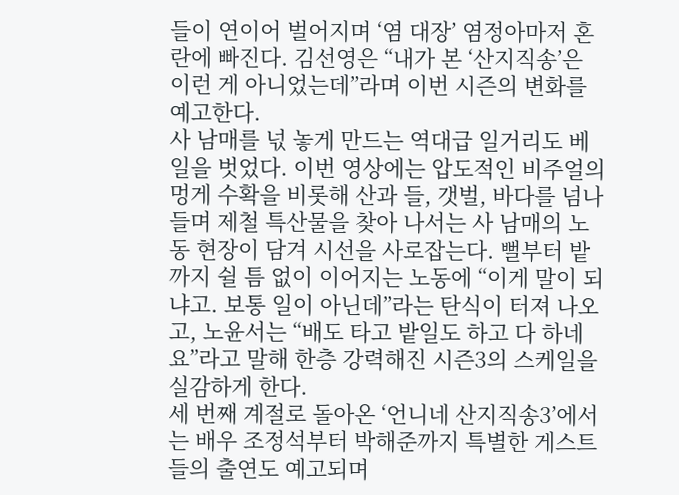들이 연이어 벌어지며 ‘염 대장’ 염정아마저 혼란에 빠진다. 김선영은 “내가 본 ‘산지직송’은 이런 게 아니었는데”라며 이번 시즌의 변화를 예고한다.
사 남매를 넋 놓게 만드는 역대급 일거리도 베일을 벗었다. 이번 영상에는 압도적인 비주얼의 멍게 수확을 비롯해 산과 들, 갯벌, 바다를 넘나들며 제철 특산물을 찾아 나서는 사 남매의 노동 현장이 담겨 시선을 사로잡는다. 뻘부터 밭까지 쉴 틈 없이 이어지는 노동에 “이게 말이 되냐고. 보통 일이 아닌데”라는 탄식이 터져 나오고, 노윤서는 “배도 타고 밭일도 하고 다 하네요”라고 말해 한층 강력해진 시즌3의 스케일을 실감하게 한다.
세 번째 계절로 돌아온 ‘언니네 산지직송3’에서는 배우 조정석부터 박해준까지 특별한 게스트들의 출연도 예고되며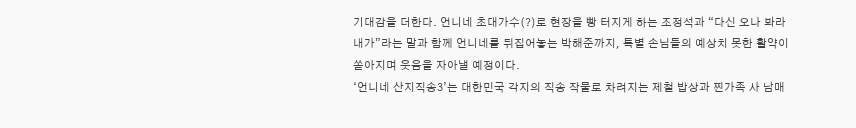기대감을 더한다. 언니네 초대가수(?)로 현장을 빵 터지게 하는 조정석과 “다신 오나 봐라 내가”라는 말과 함께 언니네를 뒤집어놓는 박해준까지, 특별 손님들의 예상치 못한 활약이 쏟아지며 웃음을 자아낼 예정이다.
‘언니네 산지직송3’는 대한민국 각지의 직송 작물로 차려지는 제철 밥상과 찐가족 사 남매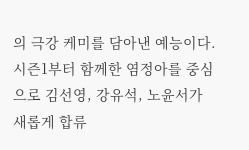의 극강 케미를 담아낸 예능이다. 시즌1부터 함께한 염정아를 중심으로 김선영, 강유석, 노윤서가 새롭게 합류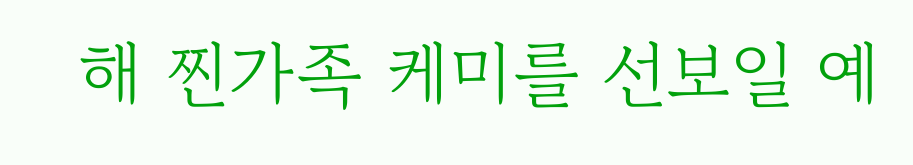해 찐가족 케미를 선보일 예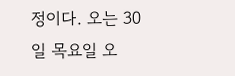정이다. 오는 30일 목요일 오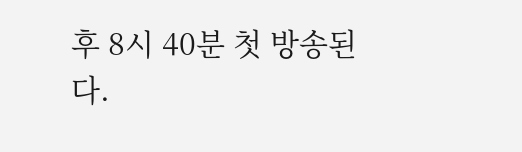후 8시 40분 첫 방송된다.